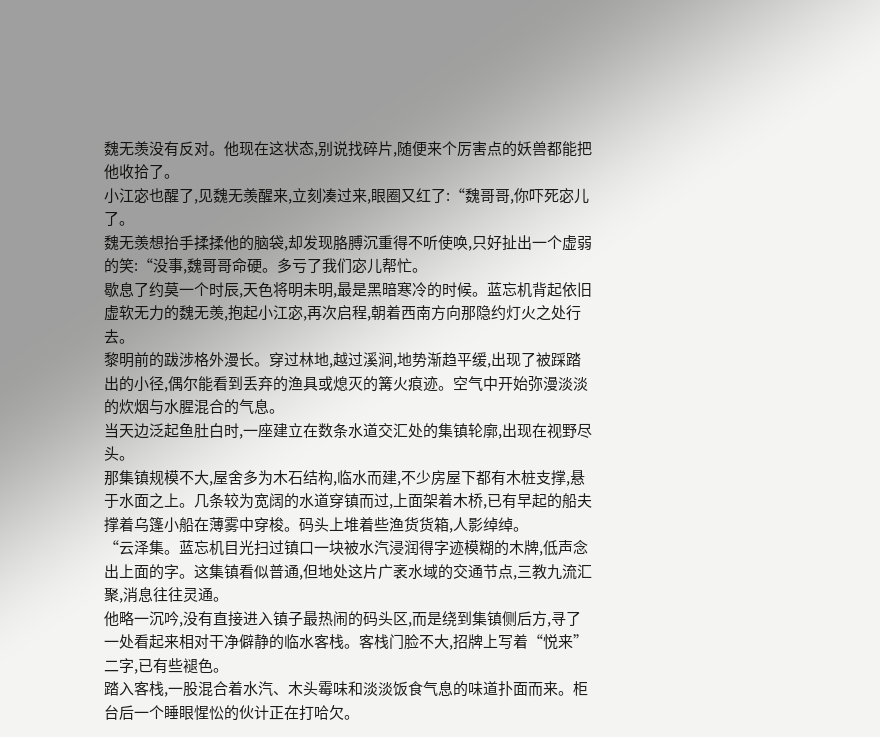魏无羡没有反对。他现在这状态,别说找碎片,随便来个厉害点的妖兽都能把他收拾了。
小江宓也醒了,见魏无羡醒来,立刻凑过来,眼圈又红了:“魏哥哥,你吓死宓儿了。
魏无羡想抬手揉揉他的脑袋,却发现胳膊沉重得不听使唤,只好扯出一个虚弱的笑:“没事,魏哥哥命硬。多亏了我们宓儿帮忙。
歇息了约莫一个时辰,天色将明未明,最是黑暗寒冷的时候。蓝忘机背起依旧虚软无力的魏无羡,抱起小江宓,再次启程,朝着西南方向那隐约灯火之处行去。
黎明前的跋涉格外漫长。穿过林地,越过溪涧,地势渐趋平缓,出现了被踩踏出的小径,偶尔能看到丢弃的渔具或熄灭的篝火痕迹。空气中开始弥漫淡淡的炊烟与水腥混合的气息。
当天边泛起鱼肚白时,一座建立在数条水道交汇处的集镇轮廓,出现在视野尽头。
那集镇规模不大,屋舍多为木石结构,临水而建,不少房屋下都有木桩支撑,悬于水面之上。几条较为宽阔的水道穿镇而过,上面架着木桥,已有早起的船夫撑着乌篷小船在薄雾中穿梭。码头上堆着些渔货货箱,人影绰绰。
“云泽集。蓝忘机目光扫过镇口一块被水汽浸润得字迹模糊的木牌,低声念出上面的字。这集镇看似普通,但地处这片广袤水域的交通节点,三教九流汇聚,消息往往灵通。
他略一沉吟,没有直接进入镇子最热闹的码头区,而是绕到集镇侧后方,寻了一处看起来相对干净僻静的临水客栈。客栈门脸不大,招牌上写着“悦来”二字,已有些褪色。
踏入客栈,一股混合着水汽、木头霉味和淡淡饭食气息的味道扑面而来。柜台后一个睡眼惺忪的伙计正在打哈欠。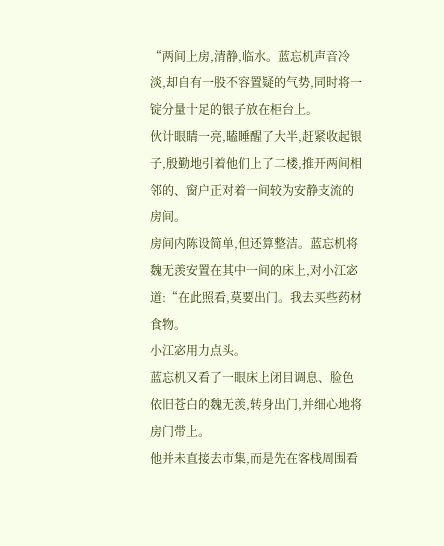“两间上房,清静,临水。蓝忘机声音冷淡,却自有一股不容置疑的气势,同时将一锭分量十足的银子放在柜台上。
伙计眼睛一亮,瞌睡醒了大半,赶紧收起银子,殷勤地引着他们上了二楼,推开两间相邻的、窗户正对着一间较为安静支流的房间。
房间内陈设简单,但还算整洁。蓝忘机将魏无羡安置在其中一间的床上,对小江宓道:“在此照看,莫要出门。我去买些药材食物。
小江宓用力点头。
蓝忘机又看了一眼床上闭目调息、脸色依旧苍白的魏无羡,转身出门,并细心地将房门带上。
他并未直接去市集,而是先在客栈周围看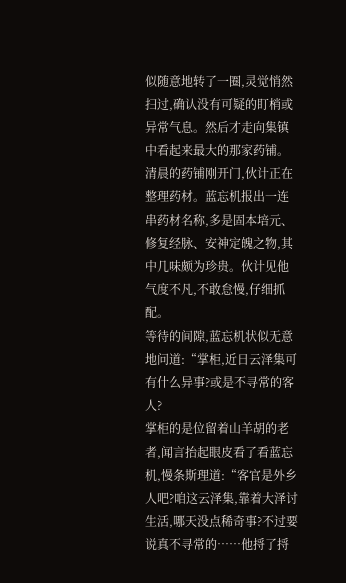似随意地转了一圈,灵觉悄然扫过,确认没有可疑的盯梢或异常气息。然后才走向集镇中看起来最大的那家药铺。
清晨的药铺刚开门,伙计正在整理药材。蓝忘机报出一连串药材名称,多是固本培元、修复经脉、安神定魄之物,其中几味颇为珍贵。伙计见他气度不凡,不敢怠慢,仔细抓配。
等待的间隙,蓝忘机状似无意地问道:“掌柜,近日云泽集可有什么异事?或是不寻常的客人?
掌柜的是位留着山羊胡的老者,闻言抬起眼皮看了看蓝忘机,慢条斯理道:“客官是外乡人吧?咱这云泽集,靠着大泽讨生活,哪天没点稀奇事?不过要说真不寻常的……他捋了捋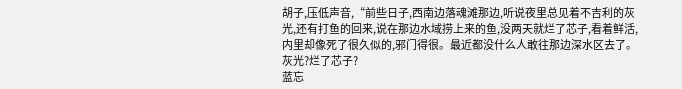胡子,压低声音,“前些日子,西南边落魂滩那边,听说夜里总见着不吉利的灰光,还有打鱼的回来,说在那边水域捞上来的鱼,没两天就烂了芯子,看着鲜活,内里却像死了很久似的,邪门得很。最近都没什么人敢往那边深水区去了。
灰光?烂了芯子?
蓝忘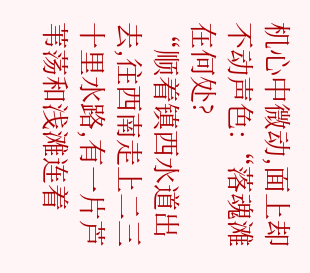机心中微动,面上却不动声色:“落魂滩在何处?
“顺着镇西水道出去,往西南走上二三十里水路,有一片芦苇荡和浅滩连着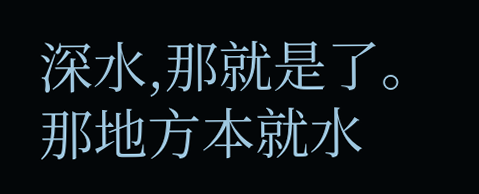深水,那就是了。那地方本就水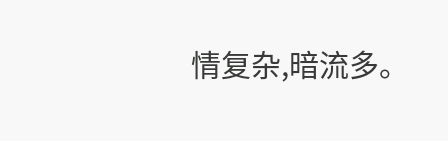情复杂,暗流多。